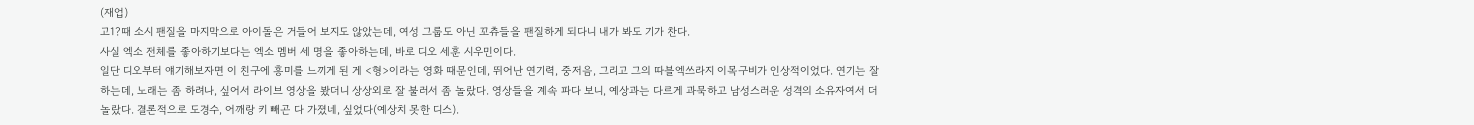(재업)
고1?때 소시 팬질을 마지막으로 아이돌은 거들어 보지도 않았는데, 여성 그룹도 아닌 꼬츄들을 팬질하게 되다니 내가 봐도 기가 찬다.
사실 엑소 전체를 좋아하기보다는 엑소 멤버 세 명을 좋아하는데, 바로 디오 세훈 시우민이다.
일단 디오부터 얘기해보자면 이 친구에 흥미를 느끼게 된 게 <형>이라는 영화 때문인데, 뛰어난 연기력, 중저음, 그리고 그의 따블엑쓰라지 이목구비가 인상적이었다. 연기는 잘하는데, 노래는 좀 하려나, 싶어서 라이브 영상을 봤더니 상상외로 잘 불러서 좀 놀랐다. 영상들을 계속 파다 보니, 예상과는 다르게 과묵하고 남성스러운 성격의 소유자여서 더 놀랐다. 결론적으로 도경수, 어깨랑 키 빼곤 다 가졌네, 싶었다(예상치 못한 디스).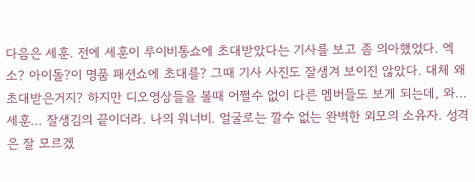다음은 세훈. 전에 세훈이 루이비통쇼에 초대받았다는 기사를 보고 좀 의아했었다. 엑소? 아이돌?이 명품 패션쇼에 초대를? 그때 기사 사진도 잘생겨 보이진 않았다. 대체 왜 초대받은거지? 하지만 디오영상들을 볼때 어쩔수 없이 다른 멤버들도 보게 되는데, 와... 세훈... 잘생김의 끝이더라. 나의 워너비. 얼굴로는 깔수 없는 완벽한 외모의 소유자. 성격은 잘 모르겠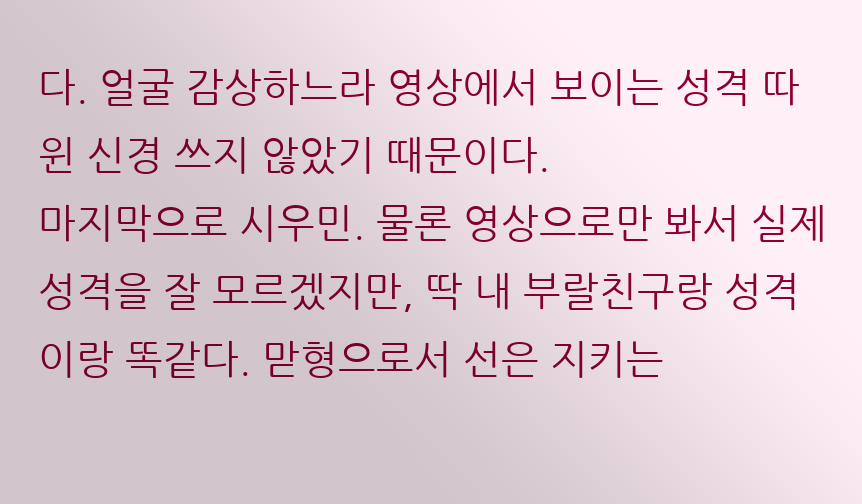다. 얼굴 감상하느라 영상에서 보이는 성격 따윈 신경 쓰지 않았기 때문이다.
마지막으로 시우민. 물론 영상으로만 봐서 실제 성격을 잘 모르겠지만, 딱 내 부랄친구랑 성격이랑 똑같다. 맏형으로서 선은 지키는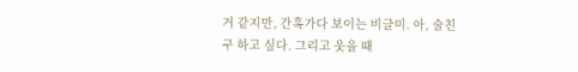거 같지만, 간혹가다 보이는 비글미. 아, 술친구 하고 싶다. 그리고 웃을 때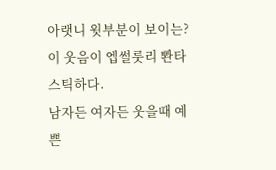아랫니 윗부분이 보이는? 이 웃음이 엡썰룻리 뽠타스틱하다.
남자든 여자든 웃을때 예쁜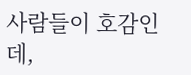사람들이 호감인데,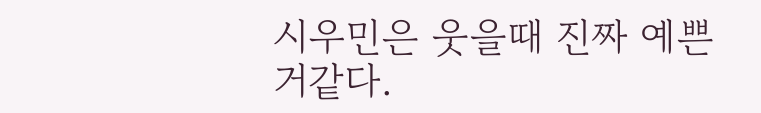시우민은 웃을때 진짜 예쁜거같다.